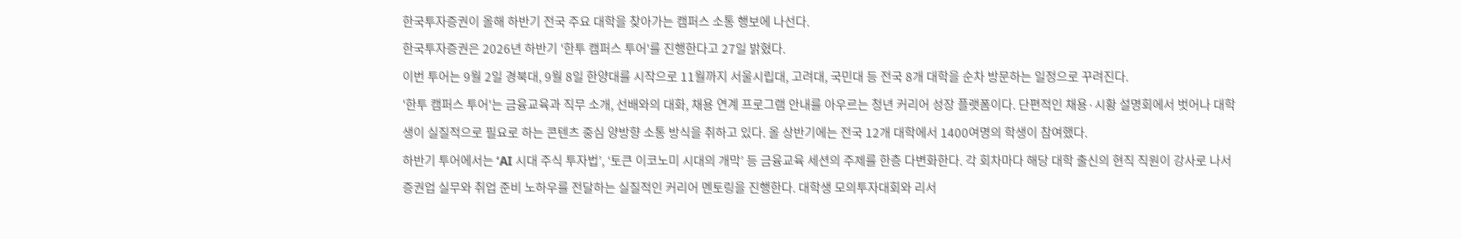한국투자증권이 올해 하반기 전국 주요 대학을 찾아가는 캠퍼스 소통 행보에 나선다.
한국투자증권은 2026년 하반기 '한투 캠퍼스 투어'를 진행한다고 27일 밝혔다.
이번 투어는 9월 2일 경북대, 9월 8일 한양대를 시작으로 11월까지 서울시립대, 고려대, 국민대 등 전국 8개 대학을 순차 방문하는 일정으로 꾸려진다.
'한투 캠퍼스 투어'는 금융교육과 직무 소개, 선배와의 대화, 채용 연계 프로그램 안내를 아우르는 청년 커리어 성장 플랫폼이다. 단편적인 채용·시황 설명회에서 벗어나 대학생이 실질적으로 필요로 하는 콘텐츠 중심 양방향 소통 방식을 취하고 있다. 올 상반기에는 전국 12개 대학에서 1400여명의 학생이 참여했다.
하반기 투어에서는 ‘AI 시대 주식 투자법’, ‘토큰 이코노미 시대의 개막’ 등 금융교육 세션의 주제를 한층 다변화한다. 각 회차마다 해당 대학 출신의 현직 직원이 강사로 나서 증권업 실무와 취업 준비 노하우를 전달하는 실질적인 커리어 멘토링을 진행한다. 대학생 모의투자대회와 리서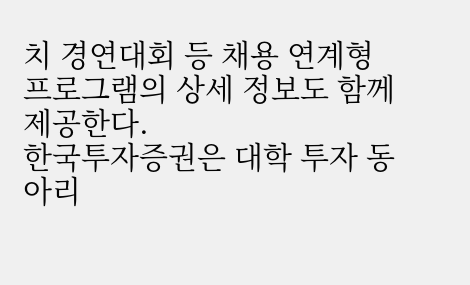치 경연대회 등 채용 연계형 프로그램의 상세 정보도 함께 제공한다.
한국투자증권은 대학 투자 동아리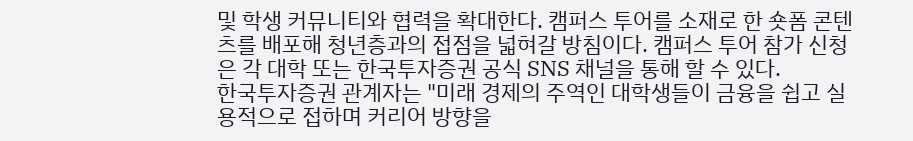및 학생 커뮤니티와 협력을 확대한다. 캠퍼스 투어를 소재로 한 숏폼 콘텐츠를 배포해 청년층과의 접점을 넓혀갈 방침이다. 캠퍼스 투어 참가 신청은 각 대학 또는 한국투자증권 공식 SNS 채널을 통해 할 수 있다.
한국투자증권 관계자는 "미래 경제의 주역인 대학생들이 금융을 쉽고 실용적으로 접하며 커리어 방향을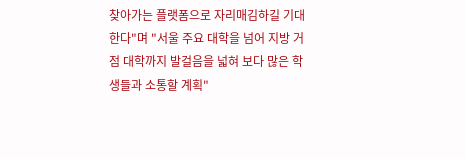찾아가는 플랫폼으로 자리매김하길 기대한다"며 "서울 주요 대학을 넘어 지방 거점 대학까지 발걸음을 넓혀 보다 많은 학생들과 소통할 계획"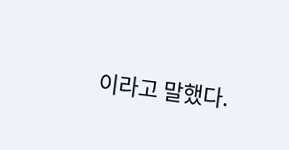이라고 말했다.